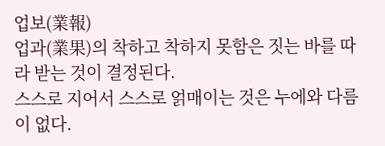업보(業報)
업과(業果)의 착하고 착하지 못함은 짓는 바를 따라 받는 것이 결정된다.
스스로 지어서 스스로 얽매이는 것은 누에와 다름이 없다.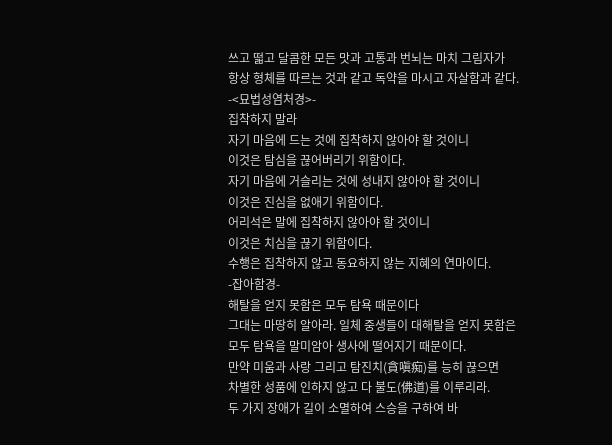쓰고 떫고 달콤한 모든 맛과 고통과 번뇌는 마치 그림자가
항상 형체를 따르는 것과 같고 독약을 마시고 자살함과 같다.
-<묘법성염처경>-
집착하지 말라
자기 마음에 드는 것에 집착하지 않아야 할 것이니
이것은 탐심을 끊어버리기 위함이다.
자기 마음에 거슬리는 것에 성내지 않아야 할 것이니
이것은 진심을 없애기 위함이다.
어리석은 말에 집착하지 않아야 할 것이니
이것은 치심을 끊기 위함이다.
수행은 집착하지 않고 동요하지 않는 지혜의 연마이다.
-잡아함경-
해탈을 얻지 못함은 모두 탐욕 때문이다
그대는 마땅히 알아라. 일체 중생들이 대해탈을 얻지 못함은
모두 탐욕을 말미암아 생사에 떨어지기 때문이다.
만약 미움과 사랑 그리고 탐진치(貪嗔痴)를 능히 끊으면
차별한 성품에 인하지 않고 다 불도(佛道)를 이루리라.
두 가지 장애가 길이 소멸하여 스승을 구하여 바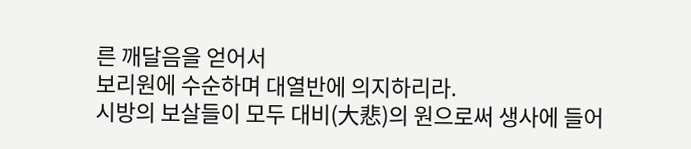른 깨달음을 얻어서
보리원에 수순하며 대열반에 의지하리라.
시방의 보살들이 모두 대비(大悲)의 원으로써 생사에 들어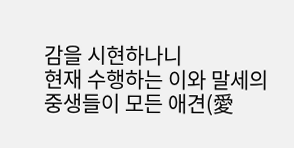감을 시현하나니
현재 수행하는 이와 말세의 중생들이 모든 애견(愛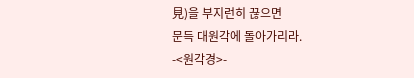見)을 부지런히 끊으면
문득 대원각에 돌아가리라.
-<원각경>-